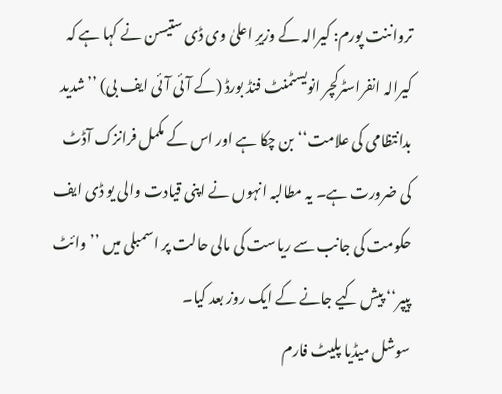ترواننت پورم: کیرالہ کے وزیرِ اعلیٰ وی ڈی ستیسن نے کہا ہے کہ کیرالہ انفراسٹرکچر انویسٹمنٹ فنڈ بورڈ (کے آئی آئی ایف بی) ’’شدید بدانتظامی کی علامت‘‘ بن چکا ہے اور اس کے مکمل فرانزک آڈٹ کی ضرورت ہے۔ یہ مطالبہ انہوں نے اپنی قیادت والی یو ڈی ایف حکومت کی جانب سے ریاست کی مالی حالت پر اسمبلی میں ’’وائٹ پیپر‘‘ پیش کیے جانے کے ایک روز بعد کیا۔
سوشل میڈیا پلیٹ فارم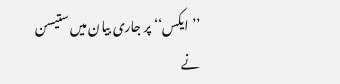’’ایکس‘‘ پر جاری بیان میں ستیسن نے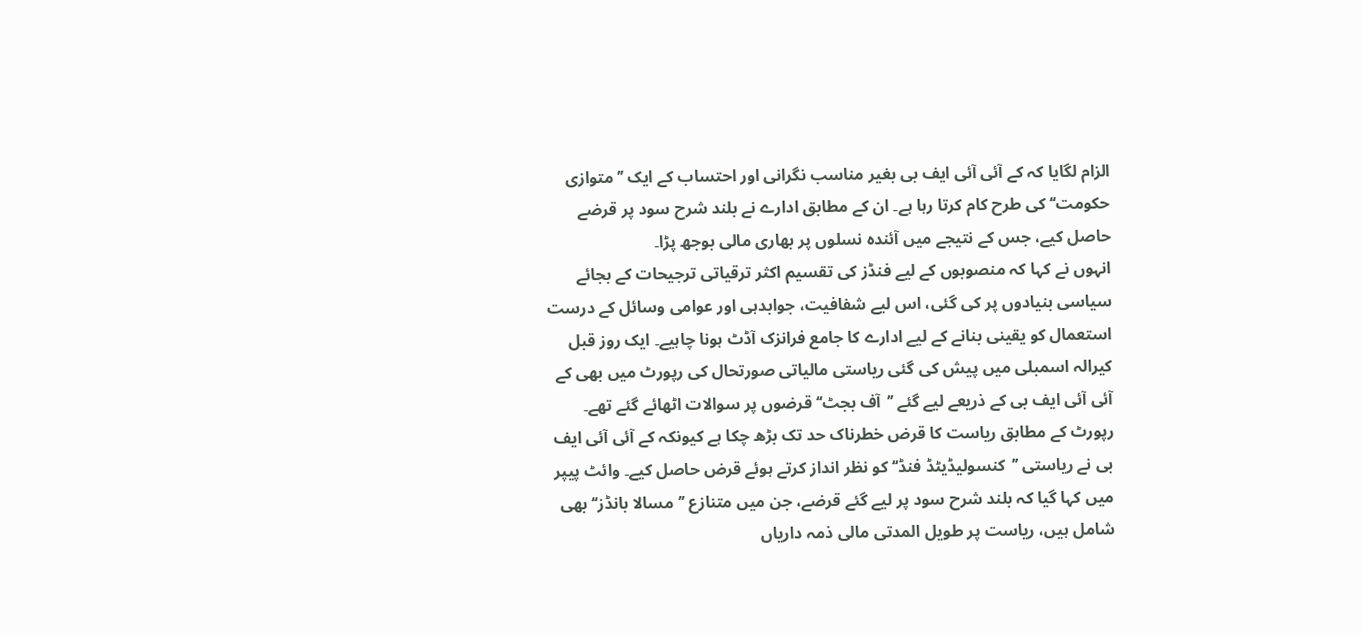الزام لگایا کہ کے آئی آئی ایف بی بغیر مناسب نگرانی اور احتساب کے ایک ’’متوازی حکومت‘‘ کی طرح کام کرتا رہا ہے۔ ان کے مطابق ادارے نے بلند شرح سود پر قرضے حاصل کیے، جس کے نتیجے میں آئندہ نسلوں پر بھاری مالی بوجھ پڑا۔
انہوں نے کہا کہ منصوبوں کے لیے فنڈز کی تقسیم اکثر ترقیاتی ترجیحات کے بجائے سیاسی بنیادوں پر کی گئی، اس لیے شفافیت، جوابدہی اور عوامی وسائل کے درست استعمال کو یقینی بنانے کے لیے ادارے کا جامع فرانزک آڈٹ ہونا چاہیے۔ ایک روز قبل کیرالہ اسمبلی میں پیش کی گئی ریاستی مالیاتی صورتحال کی رپورٹ میں بھی کے آئی آئی ایف بی کے ذریعے لیے گئے ’’آف بجٹ‘‘ قرضوں پر سوالات اٹھائے گئے تھے۔
رپورٹ کے مطابق ریاست کا قرض خطرناک حد تک بڑھ چکا ہے کیونکہ کے آئی آئی ایف بی نے ریاستی ’’کنسولیڈیٹڈ فنڈ‘‘ کو نظر انداز کرتے ہوئے قرض حاصل کیے۔ وائٹ پیپر میں کہا گیا کہ بلند شرح سود پر لیے گئے قرضے، جن میں متنازع ’’مسالا بانڈز‘‘ بھی شامل ہیں، ریاست پر طویل المدتی مالی ذمہ داریاں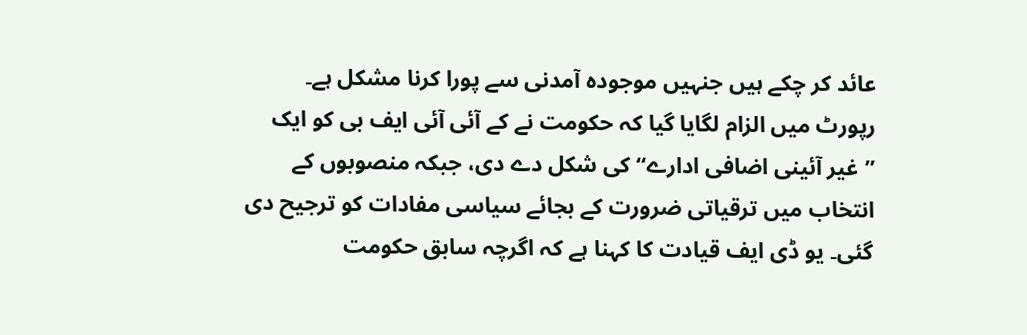عائد کر چکے ہیں جنہیں موجودہ آمدنی سے پورا کرنا مشکل ہے۔
رپورٹ میں الزام لگایا گیا کہ حکومت نے کے آئی آئی ایف بی کو ایک ’’غیر آئینی اضافی ادارے‘‘ کی شکل دے دی، جبکہ منصوبوں کے انتخاب میں ترقیاتی ضرورت کے بجائے سیاسی مفادات کو ترجیح دی گئی۔ یو ڈی ایف قیادت کا کہنا ہے کہ اگرچہ سابق حکومت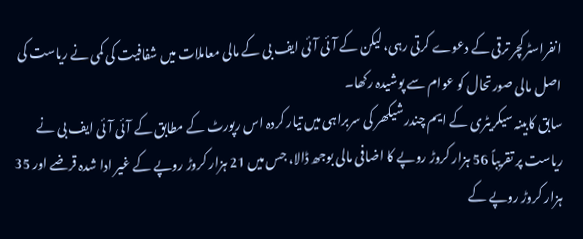انفراسٹرکچر ترقی کے دعوے کرتی رہی، لیکن کے آئی آئی ایف بی کے مالی معاملات میں شفافیت کی کمی نے ریاست کی اصل مالی صورتحال کو عوام سے پوشیدہ رکھا۔
سابق کابینہ سیکریٹری کے ایم چندرشیکھر کی سربراہی میں تیار کردہ اس رپورٹ کے مطابق کے آئی آئی ایف بی نے ریاست پر تقریباً 56 ہزار کروڑ روپے کا اضافی مالی بوجھ ڈالا، جس میں 21 ہزار کروڑ روپے کے غیر ادا شدہ قرضے اور 35 ہزار کروڑ روپے کے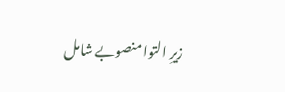زیرِ التوا منصوبے شامل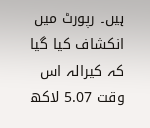ہیں۔ رپورٹ میں انکشاف کیا گیا کہ کیرالہ اس وقت 5.07 لاکھ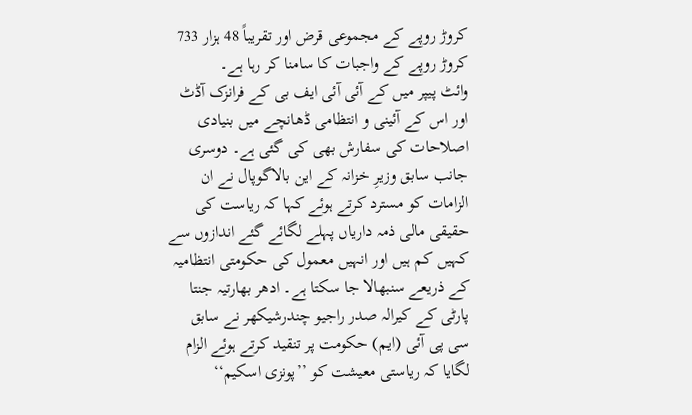کروڑ روپے کے مجموعی قرض اور تقریباً 48 ہزار 733 کروڑ روپے کے واجبات کا سامنا کر رہا ہے۔
وائٹ پیپر میں کے آئی آئی ایف بی کے فرانزک آڈٹ اور اس کے آئینی و انتظامی ڈھانچے میں بنیادی اصلاحات کی سفارش بھی کی گئی ہے۔ دوسری جانب سابق وزیرِ خزانہ کے این بالاگوپال نے ان الزامات کو مسترد کرتے ہوئے کہا کہ ریاست کی حقیقی مالی ذمہ داریاں پہلے لگائے گئے اندازوں سے کہیں کم ہیں اور انہیں معمول کی حکومتی انتظامیہ کے ذریعے سنبھالا جا سکتا ہے۔ ادھر بھارتیہ جنتا پارٹی کے کیرالہ صدر راجیو چندرشیکھر نے سابق سی پی آئی (ایم) حکومت پر تنقید کرتے ہوئے الزام لگایا کہ ریاستی معیشت کو ’’پونزی اسکیم‘‘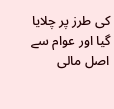کی طرز پر چلایا گیا اور عوام سے اصل مالی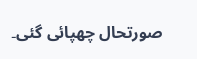صورتحال چھپائی گئی۔